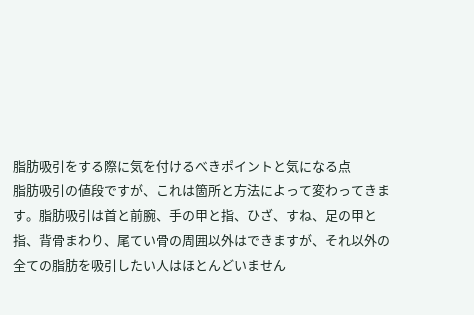脂肪吸引をする際に気を付けるべきポイントと気になる点
脂肪吸引の値段ですが、これは箇所と方法によって変わってきます。脂肪吸引は首と前腕、手の甲と指、ひざ、すね、足の甲と指、背骨まわり、尾てい骨の周囲以外はできますが、それ以外の全ての脂肪を吸引したい人はほとんどいません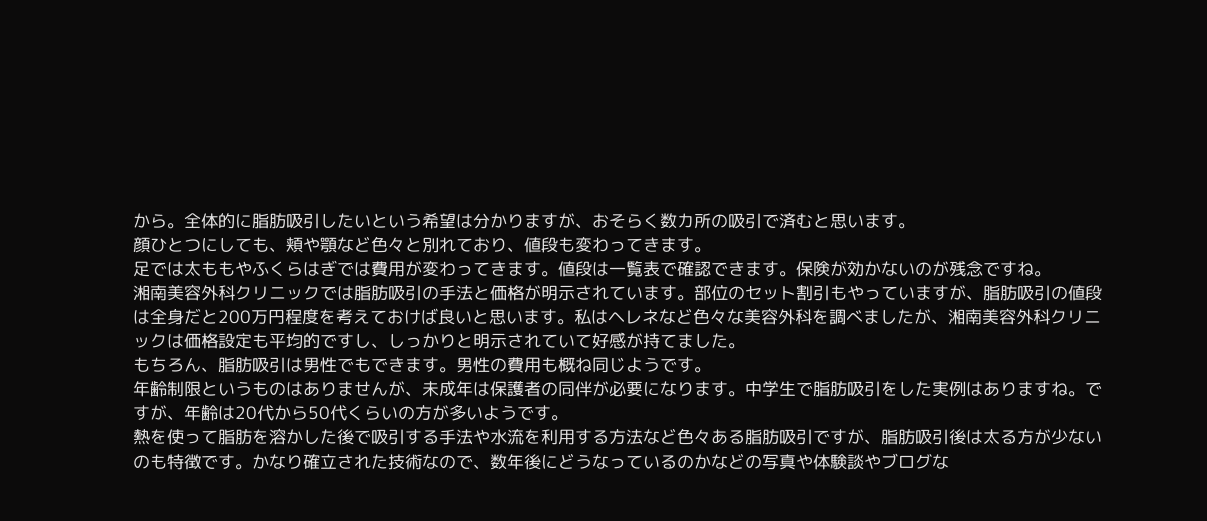から。全体的に脂肪吸引したいという希望は分かりますが、おそらく数カ所の吸引で済むと思います。
顔ひとつにしても、頬や顎など色々と別れており、値段も変わってきます。
足では太ももやふくらはぎでは費用が変わってきます。値段は一覧表で確認できます。保険が効かないのが残念ですね。
湘南美容外科クリニックでは脂肪吸引の手法と価格が明示されています。部位のセット割引もやっていますが、脂肪吸引の値段は全身だと200万円程度を考えておけば良いと思います。私はヘレネなど色々な美容外科を調べましたが、湘南美容外科クリニックは価格設定も平均的ですし、しっかりと明示されていて好感が持てました。
もちろん、脂肪吸引は男性でもできます。男性の費用も概ね同じようです。
年齢制限というものはありませんが、未成年は保護者の同伴が必要になります。中学生で脂肪吸引をした実例はありますね。ですが、年齢は20代から50代くらいの方が多いようです。
熱を使って脂肪を溶かした後で吸引する手法や水流を利用する方法など色々ある脂肪吸引ですが、脂肪吸引後は太る方が少ないのも特徴です。かなり確立された技術なので、数年後にどうなっているのかなどの写真や体験談やブログな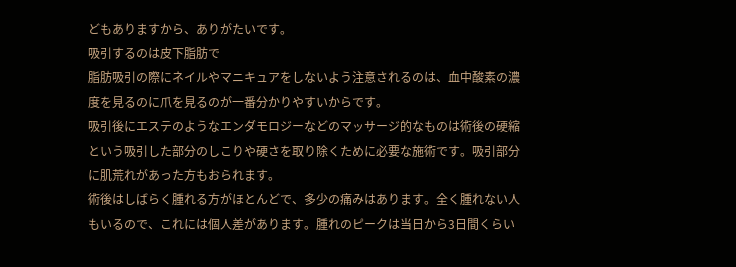どもありますから、ありがたいです。
吸引するのは皮下脂肪で
脂肪吸引の際にネイルやマニキュアをしないよう注意されるのは、血中酸素の濃度を見るのに爪を見るのが一番分かりやすいからです。
吸引後にエステのようなエンダモロジーなどのマッサージ的なものは術後の硬縮という吸引した部分のしこりや硬さを取り除くために必要な施術です。吸引部分に肌荒れがあった方もおられます。
術後はしばらく腫れる方がほとんどで、多少の痛みはあります。全く腫れない人もいるので、これには個人差があります。腫れのピークは当日から3日間くらい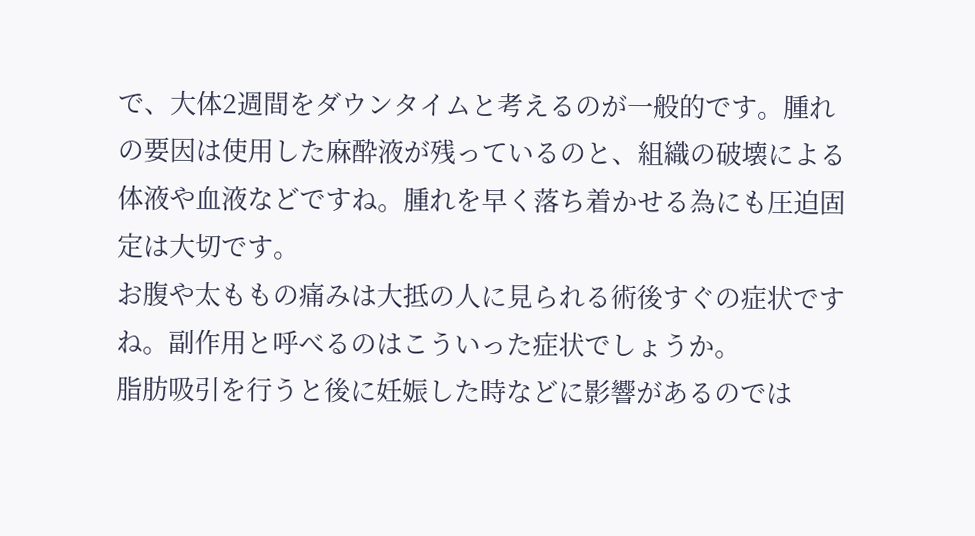で、大体2週間をダウンタイムと考えるのが一般的です。腫れの要因は使用した麻酔液が残っているのと、組織の破壊による体液や血液などですね。腫れを早く落ち着かせる為にも圧迫固定は大切です。
お腹や太ももの痛みは大抵の人に見られる術後すぐの症状ですね。副作用と呼べるのはこういった症状でしょうか。
脂肪吸引を行うと後に妊娠した時などに影響があるのでは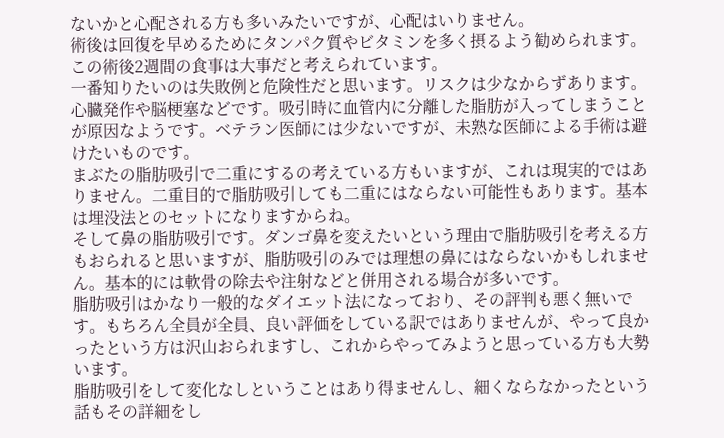ないかと心配される方も多いみたいですが、心配はいりません。
術後は回復を早めるためにタンパク質やビタミンを多く摂るよう勧められます。この術後2週間の食事は大事だと考えられています。
一番知りたいのは失敗例と危険性だと思います。リスクは少なからずあります。心臓発作や脳梗塞などです。吸引時に血管内に分離した脂肪が入ってしまうことが原因なようです。ベテラン医師には少ないですが、未熟な医師による手術は避けたいものです。
まぶたの脂肪吸引で二重にするの考えている方もいますが、これは現実的ではありません。二重目的で脂肪吸引しても二重にはならない可能性もあります。基本は埋没法とのセットになりますからね。
そして鼻の脂肪吸引です。ダンゴ鼻を変えたいという理由で脂肪吸引を考える方もおられると思いますが、脂肪吸引のみでは理想の鼻にはならないかもしれません。基本的には軟骨の除去や注射などと併用される場合が多いです。
脂肪吸引はかなり一般的なダイエット法になっており、その評判も悪く無いです。もちろん全員が全員、良い評価をしている訳ではありませんが、やって良かったという方は沢山おられますし、これからやってみようと思っている方も大勢います。
脂肪吸引をして変化なしということはあり得ませんし、細くならなかったという話もその詳細をし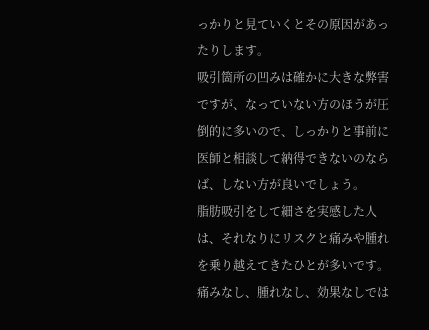っかりと見ていくとその原因があったりします。
吸引箇所の凹みは確かに大きな弊害ですが、なっていない方のほうが圧倒的に多いので、しっかりと事前に医師と相談して納得できないのならば、しない方が良いでしょう。
脂肪吸引をして細さを実感した人は、それなりにリスクと痛みや腫れを乗り越えてきたひとが多いです。
痛みなし、腫れなし、効果なしでは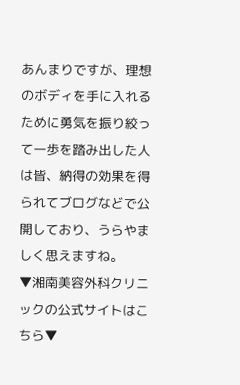あんまりですが、理想のボディを手に入れるために勇気を振り絞って一歩を踏み出した人は皆、納得の効果を得られてブログなどで公開しており、うらやましく思えますね。
▼湘南美容外科クリニックの公式サイトはこちら▼